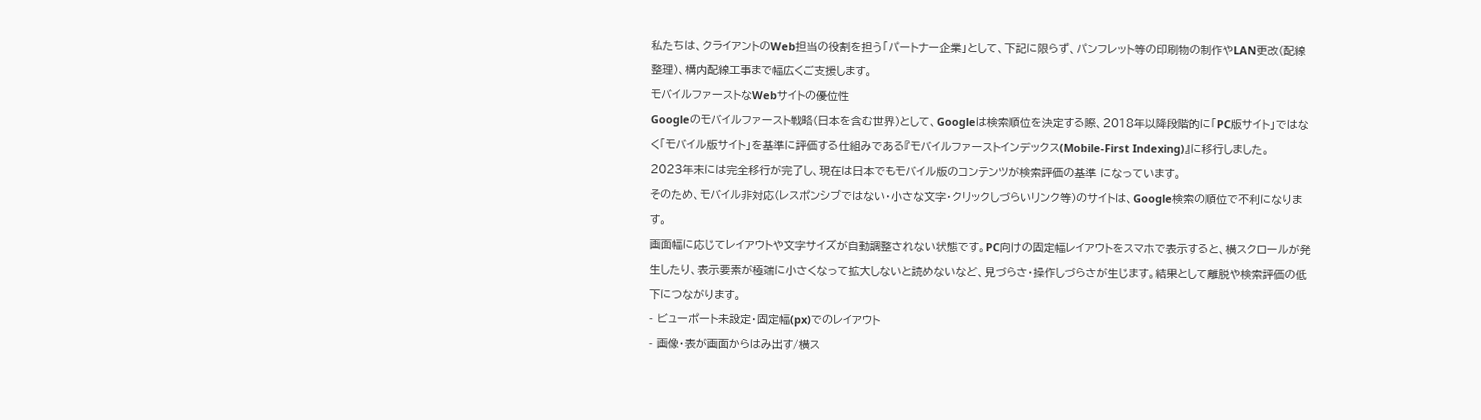私たちは、クライアントのWeb担当の役割を担う「パートナー企業」として、下記に限らず、パンフレット等の印刷物の制作やLAN更改(配線整理)、構内配線工事まで幅広くご支援します。
モバイルファーストなWebサイトの優位性
Googleのモバイルファースト戦略(日本を含む世界)として、Googleは検索順位を決定する際、2018年以降段階的に「PC版サイト」ではなく「モバイル版サイト」を基準に評価する仕組みである『モバイルファーストインデックス(Mobile-First Indexing)』に移行しました。
2023年末には完全移行が完了し、現在は日本でもモバイル版のコンテンツが検索評価の基準 になっています。
そのため、モバイル非対応(レスポンシブではない・小さな文字・クリックしづらいリンク等)のサイトは、Google検索の順位で不利になります。
画面幅に応じてレイアウトや文字サイズが自動調整されない状態です。PC向けの固定幅レイアウトをスマホで表示すると、横スクロールが発生したり、表示要素が極端に小さくなって拡大しないと読めないなど、見づらさ・操作しづらさが生じます。結果として離脱や検索評価の低下につながります。
- ビューポート未設定・固定幅(px)でのレイアウト
- 画像・表が画面からはみ出す/横ス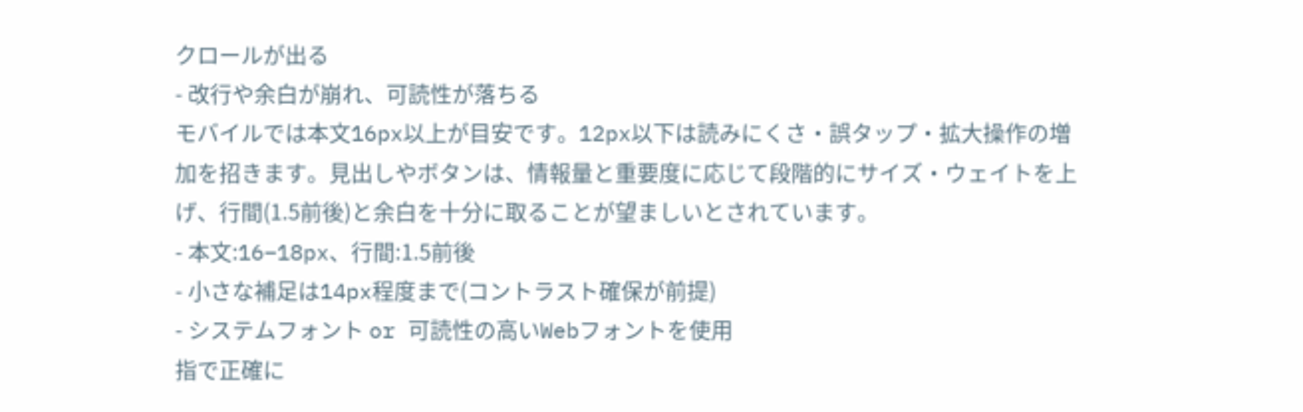クロールが出る
- 改行や余白が崩れ、可読性が落ちる
モバイルでは本文16px以上が目安です。12px以下は読みにくさ・誤タップ・拡大操作の増加を招きます。見出しやボタンは、情報量と重要度に応じて段階的にサイズ・ウェイトを上げ、行間(1.5前後)と余白を十分に取ることが望ましいとされています。
- 本文:16–18px、行間:1.5前後
- 小さな補足は14px程度まで(コントラスト確保が前提)
- システムフォント or 可読性の高いWebフォントを使用
指で正確に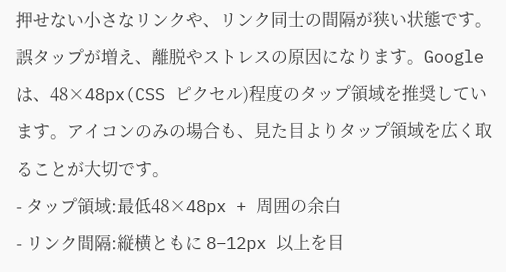押せない小さなリンクや、リンク同士の間隔が狭い状態です。誤タップが増え、離脱やストレスの原因になります。Googleは、48×48px(CSS ピクセル)程度のタップ領域を推奨しています。アイコンのみの場合も、見た目よりタップ領域を広く取ることが大切です。
- タップ領域:最低48×48px + 周囲の余白
- リンク間隔:縦横ともに 8–12px 以上を目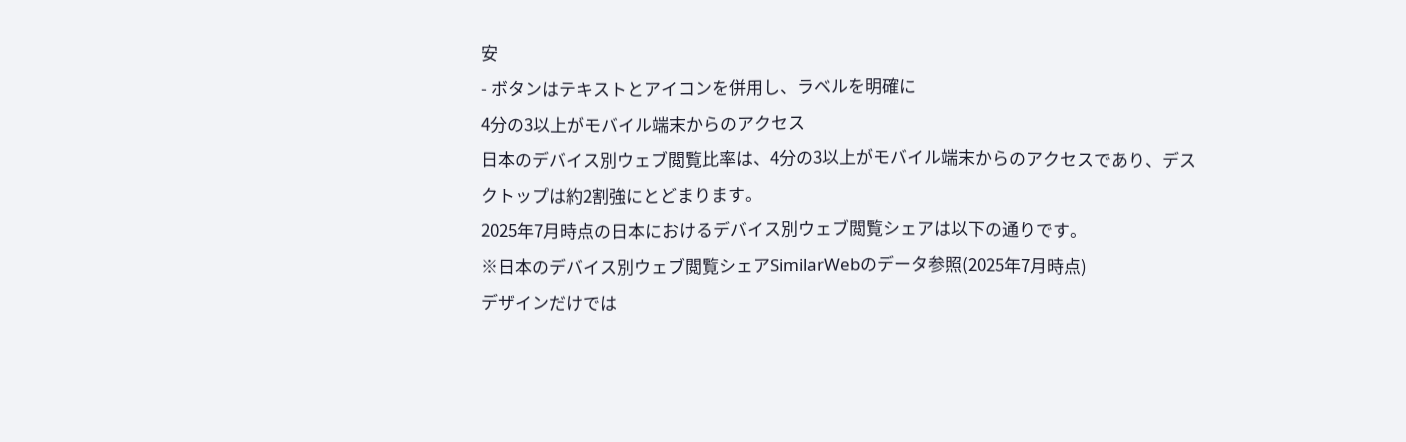安
- ボタンはテキストとアイコンを併用し、ラベルを明確に
4分の3以上がモバイル端末からのアクセス
日本のデバイス別ウェブ閲覧比率は、4分の3以上がモバイル端末からのアクセスであり、デスクトップは約2割強にとどまります。
2025年7月時点の日本におけるデバイス別ウェブ閲覧シェアは以下の通りです。
※日本のデバイス別ウェブ閲覧シェアSimilarWebのデータ参照(2025年7月時点)
デザインだけでは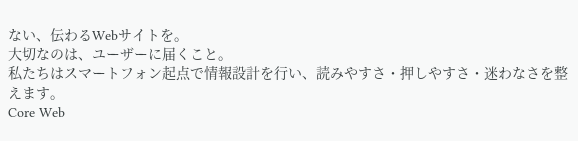ない、伝わるWebサイトを。
大切なのは、ユーザーに届くこと。
私たちはスマートフォン起点で情報設計を行い、読みやすさ・押しやすさ・迷わなさを整えます。
Core Web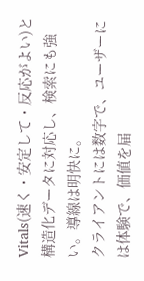Vitals(速く・安定して・反応がよい)と構造化データに対応し、検索にも強い。導線は明快に。
クライアントには数字で、ユーザーには体験で、価値を届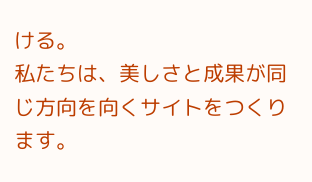ける。
私たちは、美しさと成果が同じ方向を向くサイトをつくります。